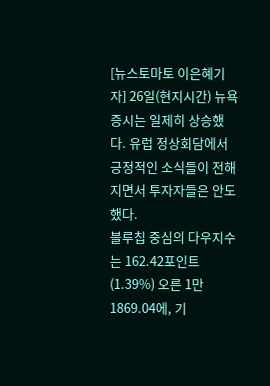[뉴스토마토 이은혜기자] 26일(현지시간) 뉴욕증시는 일제히 상승했다. 유럽 정상회담에서 긍정적인 소식들이 전해지면서 투자자들은 안도했다.
블루칩 중심의 다우지수는 162.42포인트(1.39%) 오른 1만1869.04에, 기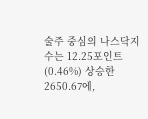술주 중심의 나스닥지수는 12.25포인트(0.46%) 상승한 2650.67에,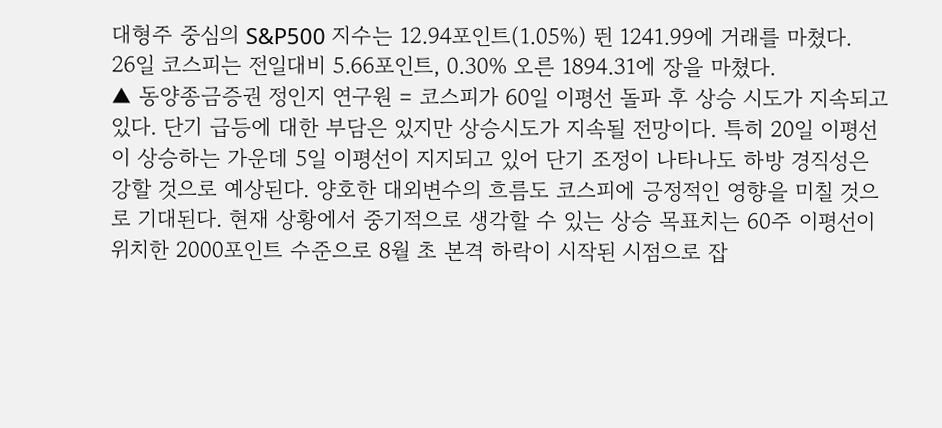대형주 중심의 S&P500 지수는 12.94포인트(1.05%) 뛴 1241.99에 거래를 마쳤다.
26일 코스피는 전일대비 5.66포인트, 0.30% 오른 1894.31에 장을 마쳤다.
▲ 동양종금증권 정인지 연구원 = 코스피가 60일 이평선 돌파 후 상승 시도가 지속되고 있다. 단기 급등에 대한 부담은 있지만 상승시도가 지속될 전망이다. 특히 20일 이평선이 상승하는 가운데 5일 이평선이 지지되고 있어 단기 조정이 나타나도 하방 경직성은 강할 것으로 예상된다. 양호한 대외변수의 흐름도 코스피에 긍정적인 영향을 미칠 것으로 기대된다. 현재 상황에서 중기적으로 생각할 수 있는 상승 목표치는 60주 이평선이 위치한 2000포인트 수준으로 8월 초 본격 하락이 시작된 시점으로 잡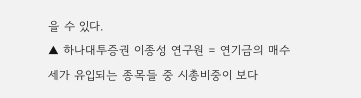을 수 있다.
▲ 하나대투증권 이종성 연구원 = 연기금의 매수세가 유입되는 종목들 중 시총비중이 보다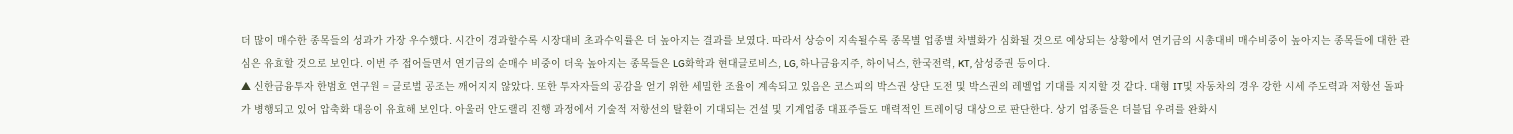더 많이 매수한 종목들의 성과가 가장 우수했다. 시간이 경과할수록 시장대비 초과수익률은 더 높아지는 결과를 보였다. 따라서 상승이 지속될수록 종목별 업종별 차별화가 심화될 것으로 예상되는 상황에서 연기금의 시총대비 매수비중이 높아지는 종목들에 대한 관심은 유효할 것으로 보인다. 이번 주 접어들면서 연기금의 순매수 비중이 더욱 높아지는 종목들은 LG화학과 현대글로비스, LG, 하나금융지주, 하이닉스, 한국전력, KT, 삼성증권 등이다.
▲ 신한금융투자 한범호 연구원 = 글로벌 공조는 깨어지지 않았다. 또한 투자자들의 공감을 얻기 위한 세밀한 조율이 계속되고 있음은 코스피의 박스권 상단 도전 및 박스권의 레벨업 기대를 지지할 것 같다. 대형 IT및 자동차의 경우 강한 시세 주도력과 저항선 돌파가 병행되고 있어 압축화 대응이 유효해 보인다. 아울러 안도랠리 진행 과정에서 기술적 저항선의 탈환이 기대되는 건설 및 기계업종 대표주들도 매력적인 트레이딩 대상으로 판단한다. 상기 업종들은 더블딥 우려를 완화시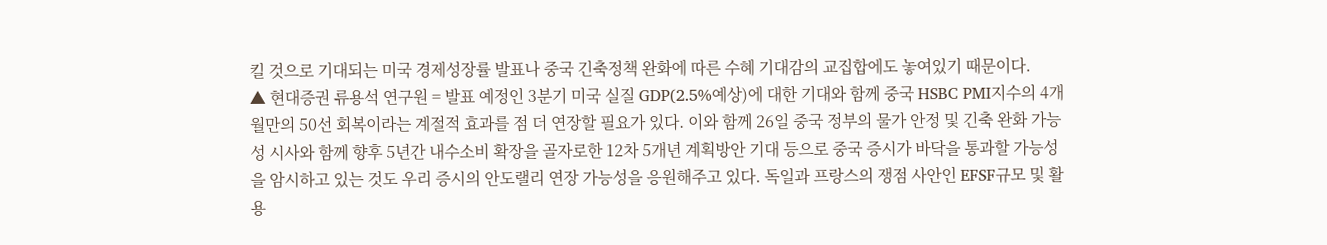킬 것으로 기대되는 미국 경제성장률 발표나 중국 긴축정책 완화에 따른 수혜 기대감의 교집합에도 놓여있기 때문이다.
▲ 현대증권 류용석 연구원 = 발표 예정인 3분기 미국 실질 GDP(2.5%예상)에 대한 기대와 함께 중국 HSBC PMI지수의 4개월만의 50선 회복이라는 계절적 효과를 점 더 연장할 필요가 있다. 이와 함께 26일 중국 정부의 물가 안정 및 긴축 완화 가능성 시사와 함께 향후 5년간 내수소비 확장을 골자로한 12차 5개년 계획방안 기대 등으로 중국 증시가 바닥을 통과할 가능성을 암시하고 있는 것도 우리 증시의 안도랠리 연장 가능성을 응원해주고 있다. 독일과 프랑스의 쟁점 사안인 EFSF규모 및 활용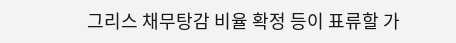그리스 채무탕감 비율 확정 등이 표류할 가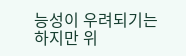능성이 우려되기는 하지만 위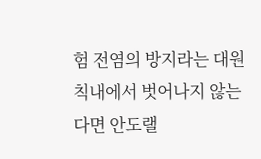험 전염의 방지라는 대원칙내에서 벗어나지 않는다면 안도랠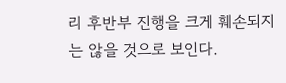리 후반부 진행을 크게 훼손되지는 않을 것으로 보인다.